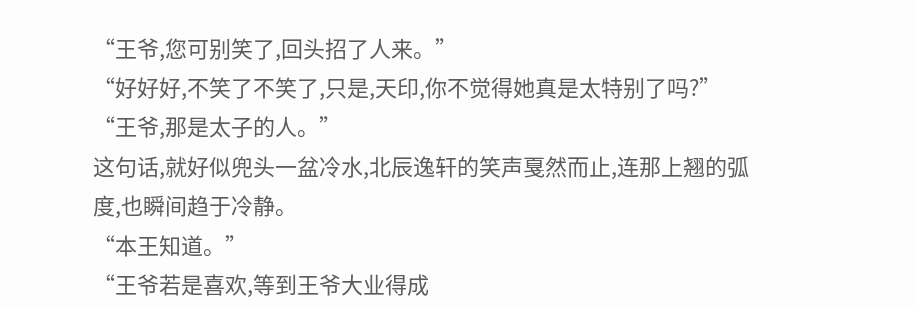“王爷,您可别笑了,回头招了人来。”
“好好好,不笑了不笑了,只是,天印,你不觉得她真是太特别了吗?”
“王爷,那是太子的人。”
这句话,就好似兜头一盆冷水,北辰逸轩的笑声戛然而止,连那上翘的弧度,也瞬间趋于冷静。
“本王知道。”
“王爷若是喜欢,等到王爷大业得成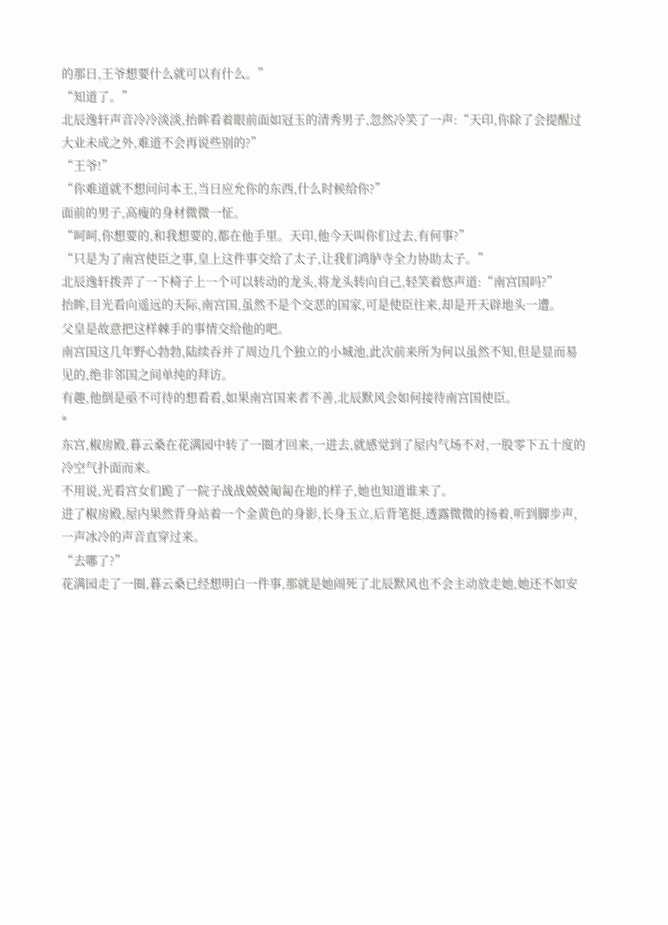的那日,王爷想要什么就可以有什么。”
“知道了。”
北辰逸轩声音冷冷淡淡,抬眸看着眼前面如冠玉的清秀男子,忽然冷笑了一声:“天印,你除了会提醒过大业未成之外,难道不会再说些别的?”
“王爷!”
“你难道就不想问问本王,当日应允你的东西,什么时候给你?”
面前的男子,高瘦的身材微微一怔。
“呵呵,你想要的,和我想要的,都在他手里。天印,他今天叫你们过去,有何事?”
“只是为了南宫使臣之事,皇上这件事交给了太子,让我们鸿胪寺全力协助太子。”
北辰逸轩拨弄了一下椅子上一个可以转动的龙头,将龙头转向自己,轻笑着悠声道:“南宫国吗?”
抬眸,目光看向遥远的天际,南宫国,虽然不是个交恶的国家,可是使臣往来,却是开天辟地头一遭。
父皇是故意把这样棘手的事情交给他的吧。
南宫国这几年野心勃勃,陆续吞并了周边几个独立的小城池,此次前来所为何以虽然不知,但是显而易见的,绝非邻国之间单纯的拜访。
有趣,他倒是亟不可待的想看看,如果南宫国来者不善,北辰默风会如何接待南宫国使臣。
*
东宫,椒房殿,暮云桑在花满园中转了一圈才回来,一进去,就感觉到了屋内气场不对,一股零下五十度的冷空气扑面而来。
不用说,光看宫女们跪了一院子战战兢兢匍匐在地的样子,她也知道谁来了。
进了椒房殿,屋内果然背身站着一个金黄色的身影,长身玉立,后背笔挺,透露微微的扬着,听到脚步声,一声冰冷的声音直穿过来。
“去哪了?”
花满园走了一圈,暮云桑已经想明白一件事,那就是她闹死了北辰默风也不会主动放走她,她还不如安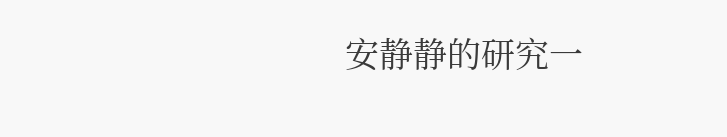安静静的研究一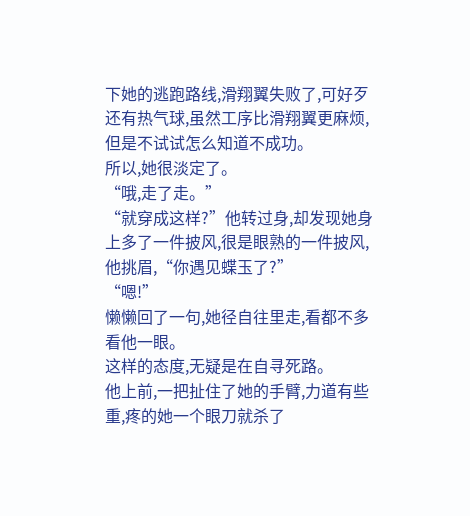下她的逃跑路线,滑翔翼失败了,可好歹还有热气球,虽然工序比滑翔翼更麻烦,但是不试试怎么知道不成功。
所以,她很淡定了。
“哦,走了走。”
“就穿成这样?”他转过身,却发现她身上多了一件披风,很是眼熟的一件披风,他挑眉,“你遇见蝶玉了?”
“嗯!”
懒懒回了一句,她径自往里走,看都不多看他一眼。
这样的态度,无疑是在自寻死路。
他上前,一把扯住了她的手臂,力道有些重,疼的她一个眼刀就杀了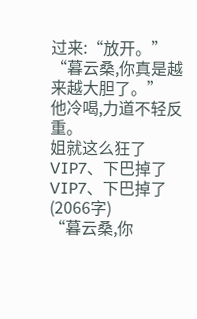过来:“放开。”
“暮云桑,你真是越来越大胆了。”
他冷喝,力道不轻反重。
姐就这么狂了 VIP7、下巴掉了
VIP7、下巴掉了(2066字)
“暮云桑,你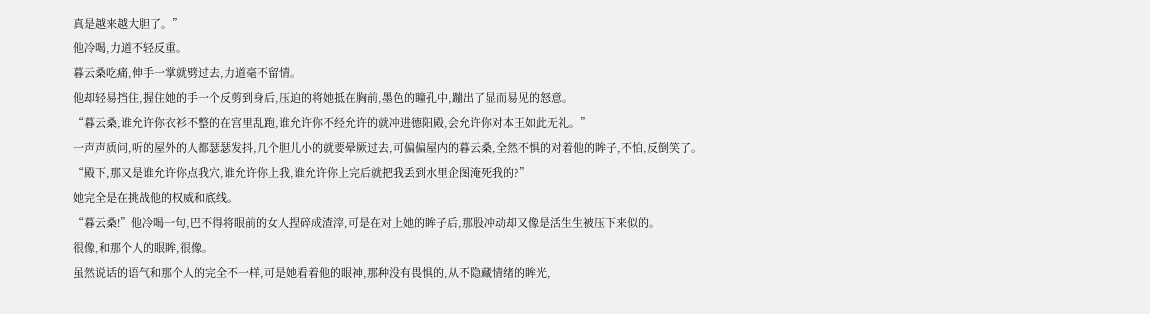真是越来越大胆了。”
他冷喝,力道不轻反重。
暮云桑吃痛,伸手一掌就劈过去,力道毫不留情。
他却轻易挡住,握住她的手一个反剪到身后,压迫的将她抵在胸前,墨色的瞳孔中,蹦出了显而易见的怒意。
“暮云桑,谁允许你衣衫不整的在宫里乱跑,谁允许你不经允许的就冲进德阳殿,会允许你对本王如此无礼。”
一声声质问,听的屋外的人都瑟瑟发抖,几个胆儿小的就要晕厥过去,可偏偏屋内的暮云桑,全然不惧的对着他的眸子,不怕,反倒笑了。
“殿下,那又是谁允许你点我穴,谁允许你上我,谁允许你上完后就把我丢到水里企图淹死我的?”
她完全是在挑战他的权威和底线。
“暮云桑!”他冷喝一句,巴不得将眼前的女人捏碎成渣滓,可是在对上她的眸子后,那股冲动却又像是活生生被压下来似的。
很像,和那个人的眼眸,很像。
虽然说话的语气和那个人的完全不一样,可是她看着他的眼神,那种没有畏惧的,从不隐藏情绪的眸光,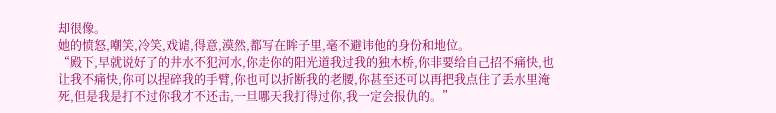却很像。
她的愤怒,嘲笑,冷笑,戏谑,得意,漠然,都写在眸子里,毫不避讳他的身份和地位。
“殿下,早就说好了的井水不犯河水,你走你的阳光道我过我的独木桥,你非要给自己招不痛快,也让我不痛快,你可以捏碎我的手臂,你也可以折断我的老腰,你甚至还可以再把我点住了丢水里淹死,但是我是打不过你我才不还击,一旦哪天我打得过你,我一定会报仇的。”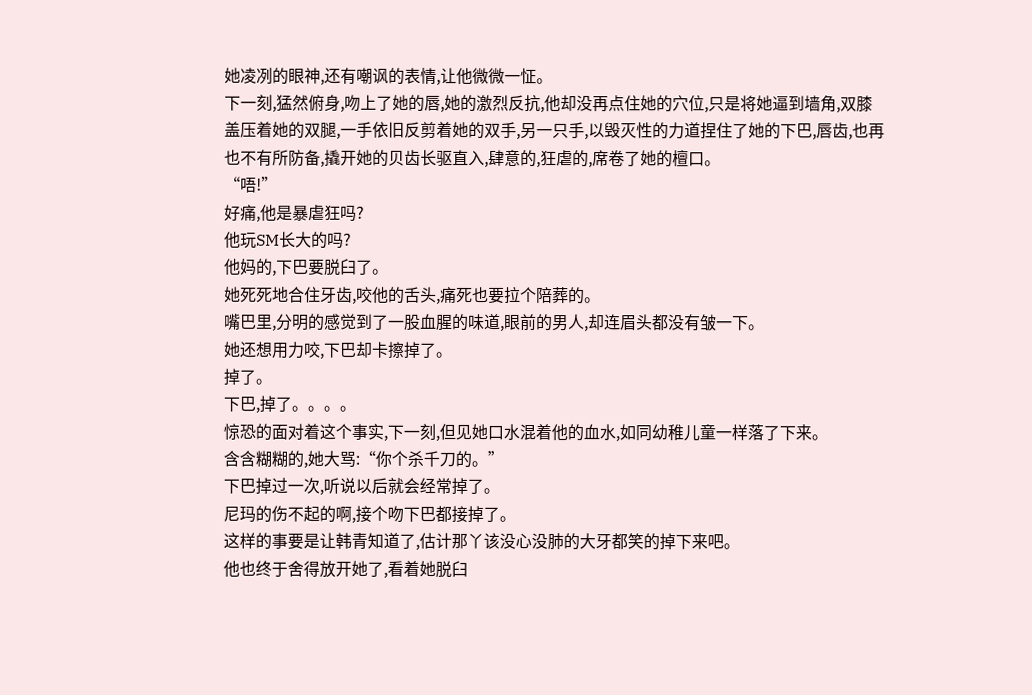她凌冽的眼神,还有嘲讽的表情,让他微微一怔。
下一刻,猛然俯身,吻上了她的唇,她的激烈反抗,他却没再点住她的穴位,只是将她逼到墙角,双膝盖压着她的双腿,一手依旧反剪着她的双手,另一只手,以毁灭性的力道捏住了她的下巴,唇齿,也再也不有所防备,撬开她的贝齿长驱直入,肆意的,狂虐的,席卷了她的檀口。
“唔!”
好痛,他是暴虐狂吗?
他玩SM长大的吗?
他妈的,下巴要脱臼了。
她死死地合住牙齿,咬他的舌头,痛死也要拉个陪葬的。
嘴巴里,分明的感觉到了一股血腥的味道,眼前的男人,却连眉头都没有皱一下。
她还想用力咬,下巴却卡擦掉了。
掉了。
下巴,掉了。。。。
惊恐的面对着这个事实,下一刻,但见她口水混着他的血水,如同幼稚儿童一样落了下来。
含含糊糊的,她大骂:“你个杀千刀的。”
下巴掉过一次,听说以后就会经常掉了。
尼玛的伤不起的啊,接个吻下巴都接掉了。
这样的事要是让韩青知道了,估计那丫该没心没肺的大牙都笑的掉下来吧。
他也终于舍得放开她了,看着她脱臼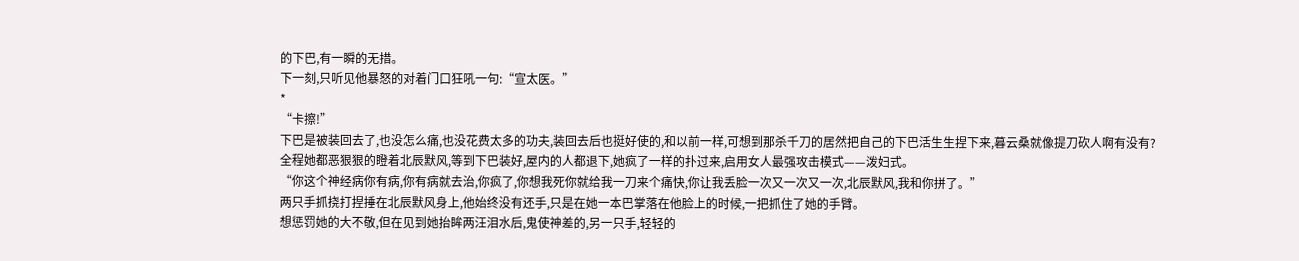的下巴,有一瞬的无措。
下一刻,只听见他暴怒的对着门口狂吼一句:“宣太医。”
*
“卡擦!”
下巴是被装回去了,也没怎么痛,也没花费太多的功夫,装回去后也挺好使的,和以前一样,可想到那杀千刀的居然把自己的下巴活生生捏下来,暮云桑就像提刀砍人啊有没有?
全程她都恶狠狠的瞪着北辰默风,等到下巴装好,屋内的人都退下,她疯了一样的扑过来,启用女人最强攻击模式——泼妇式。
“你这个神经病你有病,你有病就去治,你疯了,你想我死你就给我一刀来个痛快,你让我丢脸一次又一次又一次,北辰默风,我和你拼了。”
两只手抓挠打捏捶在北辰默风身上,他始终没有还手,只是在她一本巴掌落在他脸上的时候,一把抓住了她的手臂。
想惩罚她的大不敬,但在见到她抬眸两汪泪水后,鬼使神差的,另一只手,轻轻的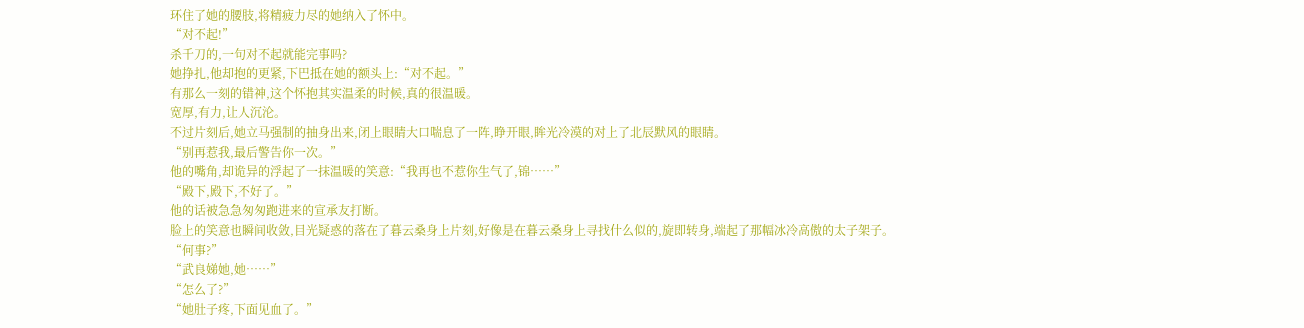环住了她的腰肢,将精疲力尽的她纳入了怀中。
“对不起!”
杀千刀的,一句对不起就能完事吗?
她挣扎,他却抱的更紧,下巴抵在她的额头上:“对不起。”
有那么一刻的错神,这个怀抱其实温柔的时候,真的很温暖。
宽厚,有力,让人沉沦。
不过片刻后,她立马强制的抽身出来,闭上眼睛大口喘息了一阵,睁开眼,眸光冷漠的对上了北辰默风的眼睛。
“别再惹我,最后警告你一次。”
他的嘴角,却诡异的浮起了一抹温暖的笑意:“我再也不惹你生气了,锦……”
“殿下,殿下,不好了。”
他的话被急急匆匆跑进来的宣承友打断。
脸上的笑意也瞬间收敛,目光疑惑的落在了暮云桑身上片刻,好像是在暮云桑身上寻找什么似的,旋即转身,端起了那幅冰冷高傲的太子架子。
“何事?”
“武良娣她,她……”
“怎么了?”
“她肚子疼,下面见血了。”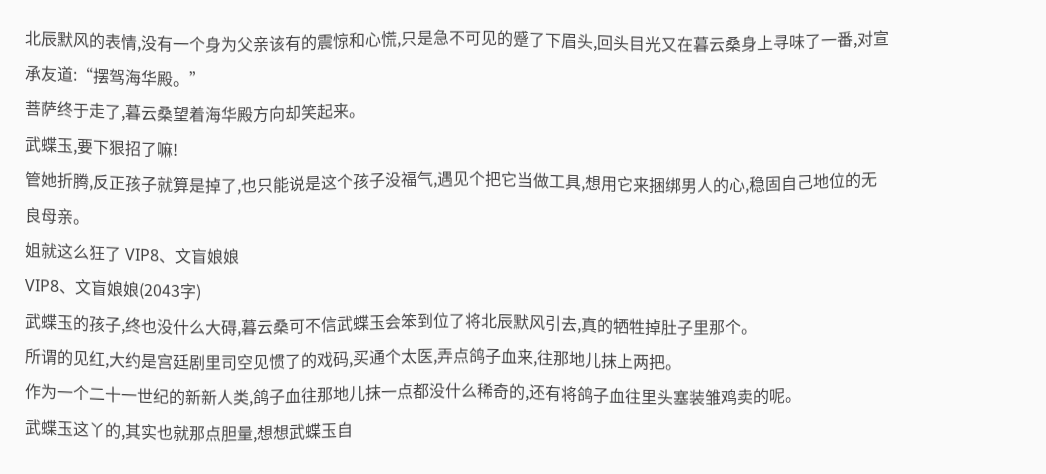北辰默风的表情,没有一个身为父亲该有的震惊和心慌,只是急不可见的蹙了下眉头,回头目光又在暮云桑身上寻味了一番,对宣承友道:“摆驾海华殿。”
菩萨终于走了,暮云桑望着海华殿方向却笑起来。
武蝶玉,要下狠招了嘛!
管她折腾,反正孩子就算是掉了,也只能说是这个孩子没福气,遇见个把它当做工具,想用它来捆绑男人的心,稳固自己地位的无良母亲。
姐就这么狂了 VIP8、文盲娘娘
VIP8、文盲娘娘(2043字)
武蝶玉的孩子,终也没什么大碍,暮云桑可不信武蝶玉会笨到位了将北辰默风引去,真的牺牲掉肚子里那个。
所谓的见红,大约是宫廷剧里司空见惯了的戏码,买通个太医,弄点鸽子血来,往那地儿抹上两把。
作为一个二十一世纪的新新人类,鸽子血往那地儿抹一点都没什么稀奇的,还有将鸽子血往里头塞装雏鸡卖的呢。
武蝶玉这丫的,其实也就那点胆量,想想武蝶玉自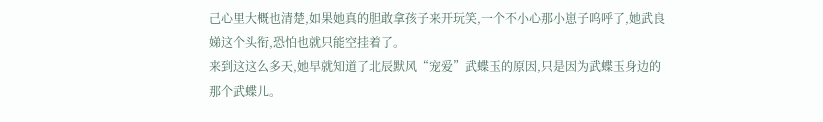己心里大概也清楚,如果她真的胆敢拿孩子来开玩笑,一个不小心那小崽子呜呼了,她武良娣这个头衔,恐怕也就只能空挂着了。
来到这这么多天,她早就知道了北辰默风“宠爱”武蝶玉的原因,只是因为武蝶玉身边的那个武蝶儿。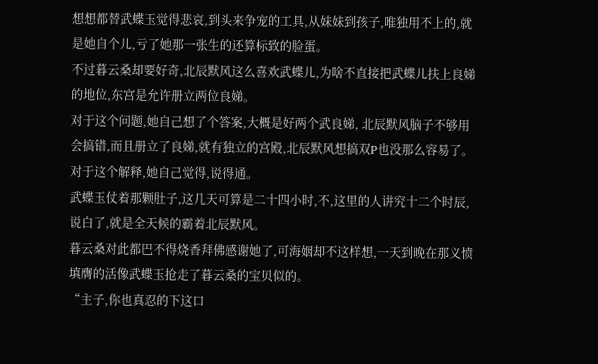想想都替武蝶玉觉得悲哀,到头来争宠的工具,从妹妹到孩子,唯独用不上的,就是她自个儿,亏了她那一张生的还算标致的脸蛋。
不过暮云桑却要好奇,北辰默风这么喜欢武蝶儿,为啥不直接把武蝶儿扶上良娣的地位,东宫是允许册立两位良娣。
对于这个问题,她自己想了个答案,大概是好两个武良娣, 北辰默风脑子不够用会搞错,而且册立了良娣,就有独立的宫殿,北辰默风想搞双P也没那么容易了。
对于这个解释,她自己觉得,说得通。
武蝶玉仗着那颗肚子,这几天可算是二十四小时,不,这里的人讲究十二个时辰,说白了,就是全天候的霸着北辰默风。
暮云桑对此都巴不得烧香拜佛感谢她了,可海姻却不这样想,一天到晚在那义愤填膺的活像武蝶玉抢走了暮云桑的宝贝似的。
“主子,你也真忍的下这口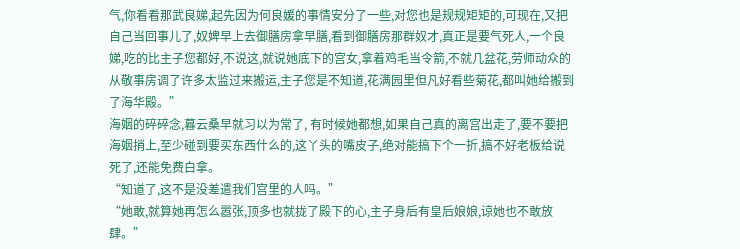气,你看看那武良娣,起先因为何良媛的事情安分了一些,对您也是规规矩矩的,可现在,又把自己当回事儿了,奴婢早上去御膳房拿早膳,看到御膳房那群奴才,真正是要气死人,一个良娣,吃的比主子您都好,不说这,就说她底下的宫女,拿着鸡毛当令箭,不就几盆花,劳师动众的从敬事房调了许多太监过来搬运,主子您是不知道,花满园里但凡好看些菊花,都叫她给搬到了海华殿。”
海姻的碎碎念,暮云桑早就习以为常了, 有时候她都想,如果自己真的离宫出走了,要不要把海姻捎上,至少碰到要买东西什么的,这丫头的嘴皮子,绝对能搞下个一折,搞不好老板给说死了,还能免费白拿。
“知道了,这不是没差遣我们宫里的人吗。”
“她敢,就算她再怎么嚣张,顶多也就拢了殿下的心,主子身后有皇后娘娘,谅她也不敢放肆。”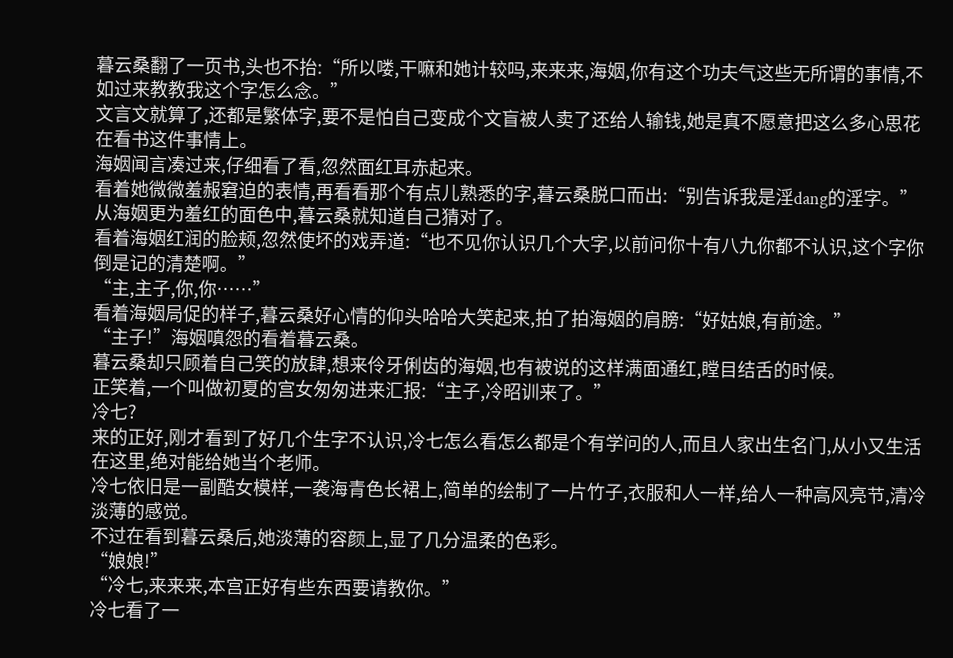暮云桑翻了一页书,头也不抬:“所以喽,干嘛和她计较吗,来来来,海姻,你有这个功夫气这些无所谓的事情,不如过来教教我这个字怎么念。”
文言文就算了,还都是繁体字,要不是怕自己变成个文盲被人卖了还给人输钱,她是真不愿意把这么多心思花在看书这件事情上。
海姻闻言凑过来,仔细看了看,忽然面红耳赤起来。
看着她微微羞赧窘迫的表情,再看看那个有点儿熟悉的字,暮云桑脱口而出:“别告诉我是淫dang的淫字。”
从海姻更为羞红的面色中,暮云桑就知道自己猜对了。
看着海姻红润的脸颊,忽然使坏的戏弄道:“也不见你认识几个大字,以前问你十有八九你都不认识,这个字你倒是记的清楚啊。”
“主,主子,你,你……”
看着海姻局促的样子,暮云桑好心情的仰头哈哈大笑起来,拍了拍海姻的肩膀:“好姑娘,有前途。”
“主子!”海姻嗔怨的看着暮云桑。
暮云桑却只顾着自己笑的放肆,想来伶牙俐齿的海姻,也有被说的这样满面通红,瞠目结舌的时候。
正笑着,一个叫做初夏的宫女匆匆进来汇报:“主子,冷昭训来了。”
冷七?
来的正好,刚才看到了好几个生字不认识,冷七怎么看怎么都是个有学问的人,而且人家出生名门,从小又生活在这里,绝对能给她当个老师。
冷七依旧是一副酷女模样,一袭海青色长裙上,简单的绘制了一片竹子,衣服和人一样,给人一种高风亮节,清冷淡薄的感觉。
不过在看到暮云桑后,她淡薄的容颜上,显了几分温柔的色彩。
“娘娘!”
“冷七,来来来,本宫正好有些东西要请教你。”
冷七看了一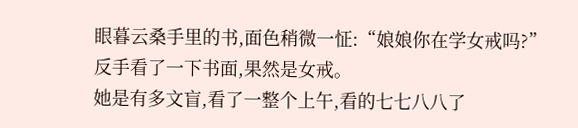眼暮云桑手里的书,面色稍微一怔:“娘娘你在学女戒吗?”
反手看了一下书面,果然是女戒。
她是有多文盲,看了一整个上午,看的七七八八了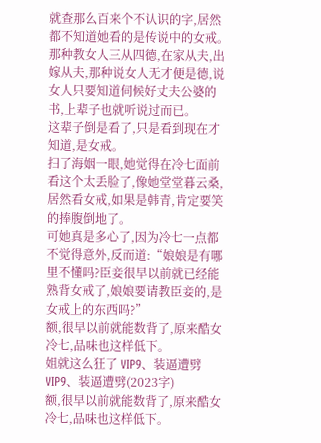就查那么百来个不认识的字,居然都不知道她看的是传说中的女戒。
那种教女人三从四德,在家从夫,出嫁从夫,那种说女人无才便是德,说女人只要知道伺候好丈夫公婆的书,上辈子也就听说过而已。
这辈子倒是看了,只是看到现在才知道,是女戒。
扫了海姻一眼,她觉得在冷七面前看这个太丢脸了,像她堂堂暮云桑,居然看女戒,如果是韩青,肯定要笑的捧腹倒地了。
可她真是多心了,因为冷七一点都不觉得意外,反而道:“娘娘是有哪里不懂吗?臣妾很早以前就已经能熟背女戒了,娘娘要请教臣妾的,是女戒上的东西吗?”
额,很早以前就能数背了,原来酷女冷七,品味也这样低下。
姐就这么狂了 VIP9、装逼遭劈
VIP9、装逼遭劈(2023字)
额,很早以前就能数背了,原来酷女冷七,品味也这样低下。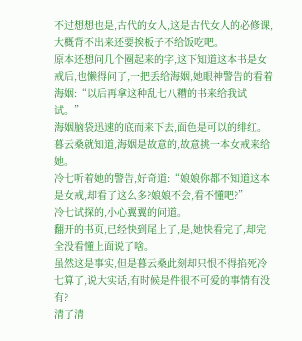不过想想也是,古代的女人,这是古代女人的必修课,大概背不出来还要挨板子不给饭吃吧。
原本还想问几个圈起来的字,这下知道这本书是女戒后,也懒得问了,一把丢给海姻,她眼神警告的看着海姻:“以后再拿这种乱七八糟的书来给我试试。”
海姻脑袋迅速的底而来下去,面色是可以的绯红。
暮云桑就知道,海姻是故意的,故意挑一本女戒来给她。
冷七听着她的警告,好奇道:“娘娘你都不知道这本是女戒,却看了这么多?娘娘不会,看不懂吧?”
冷七试探的,小心翼翼的问道。
翻开的书页,已经快到尾上了,是,她快看完了,却完全没看懂上面说了啥。
虽然这是事实,但是暮云桑此刻却只恨不得掐死冷七算了,说大实话,有时候是件很不可爱的事情有没有?
清了清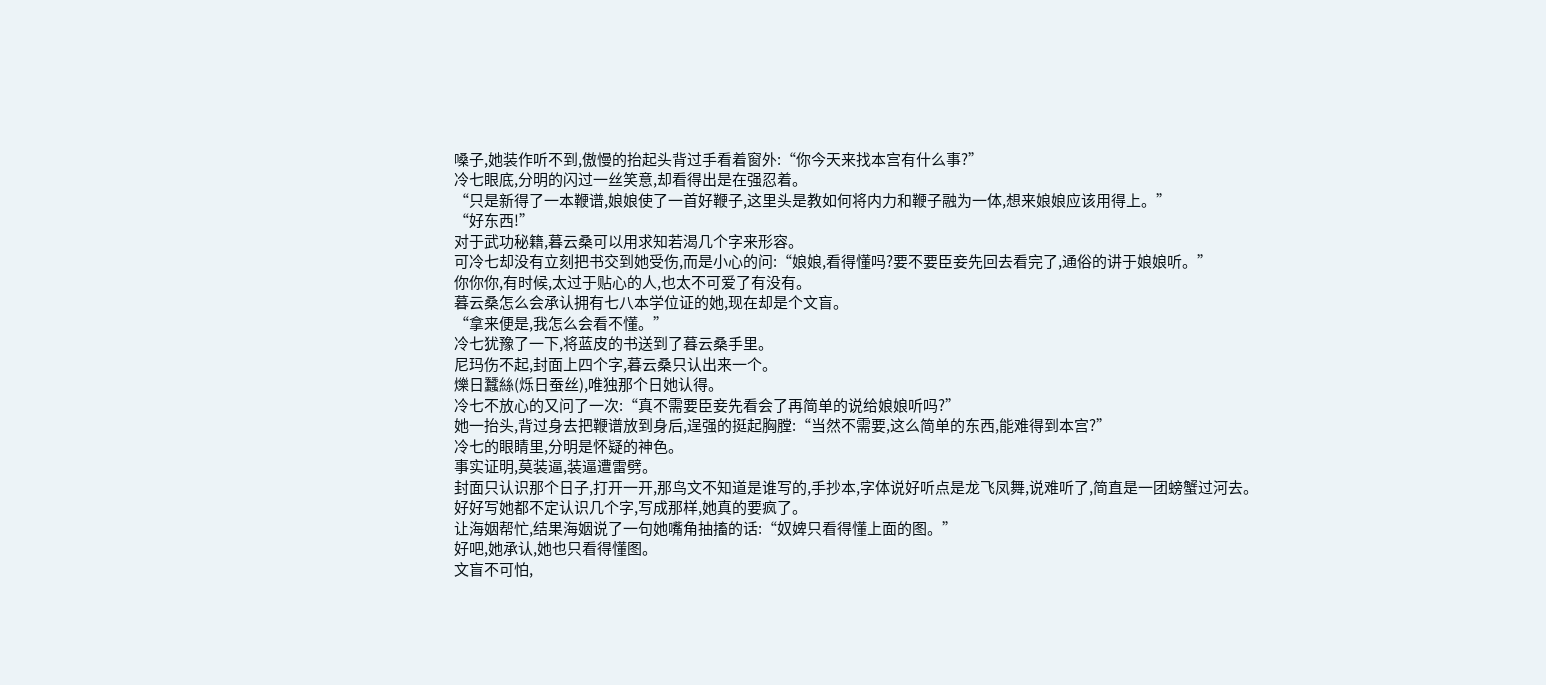嗓子,她装作听不到,傲慢的抬起头背过手看着窗外:“你今天来找本宫有什么事?”
冷七眼底,分明的闪过一丝笑意,却看得出是在强忍着。
“只是新得了一本鞭谱,娘娘使了一首好鞭子,这里头是教如何将内力和鞭子融为一体,想来娘娘应该用得上。”
“好东西!”
对于武功秘籍,暮云桑可以用求知若渴几个字来形容。
可冷七却没有立刻把书交到她受伤,而是小心的问:“娘娘,看得懂吗?要不要臣妾先回去看完了,通俗的讲于娘娘听。”
你你你,有时候,太过于贴心的人,也太不可爱了有没有。
暮云桑怎么会承认拥有七八本学位证的她,现在却是个文盲。
“拿来便是,我怎么会看不懂。”
冷七犹豫了一下,将蓝皮的书送到了暮云桑手里。
尼玛伤不起,封面上四个字,暮云桑只认出来一个。
爍日蠶絲(烁日蚕丝),唯独那个日她认得。
冷七不放心的又问了一次:“真不需要臣妾先看会了再简单的说给娘娘听吗?”
她一抬头,背过身去把鞭谱放到身后,逞强的挺起胸膛:“当然不需要,这么简单的东西,能难得到本宫?”
冷七的眼睛里,分明是怀疑的神色。
事实证明,莫装逼,装逼遭雷劈。
封面只认识那个日子,打开一开,那鸟文不知道是谁写的,手抄本,字体说好听点是龙飞凤舞,说难听了,简直是一团螃蟹过河去。
好好写她都不定认识几个字,写成那样,她真的要疯了。
让海姻帮忙,结果海姻说了一句她嘴角抽搐的话:“奴婢只看得懂上面的图。”
好吧,她承认,她也只看得懂图。
文盲不可怕,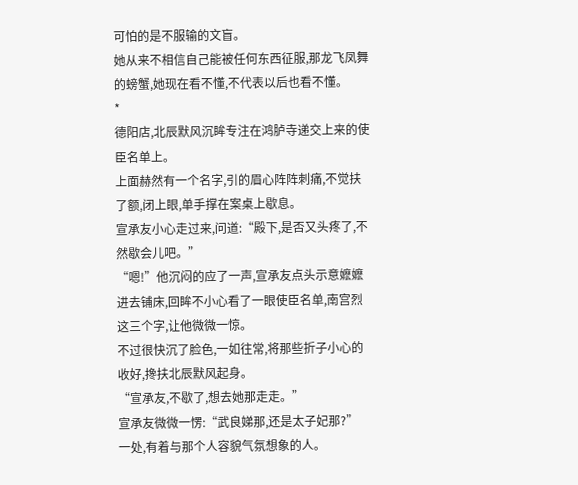可怕的是不服输的文盲。
她从来不相信自己能被任何东西征服,那龙飞凤舞的螃蟹,她现在看不懂,不代表以后也看不懂。
*
德阳店,北辰默风沉眸专注在鸿胪寺递交上来的使臣名单上。
上面赫然有一个名字,引的眉心阵阵刺痛,不觉扶了额,闭上眼,单手撑在案桌上歇息。
宣承友小心走过来,问道:“殿下,是否又头疼了,不然歇会儿吧。”
“嗯!”他沉闷的应了一声,宣承友点头示意嬷嬷进去铺床,回眸不小心看了一眼使臣名单,南宫烈这三个字,让他微微一惊。
不过很快沉了脸色,一如往常,将那些折子小心的收好,搀扶北辰默风起身。
“宣承友,不歇了,想去她那走走。”
宣承友微微一愣:“武良娣那,还是太子妃那?”
一处,有着与那个人容貌气氛想象的人。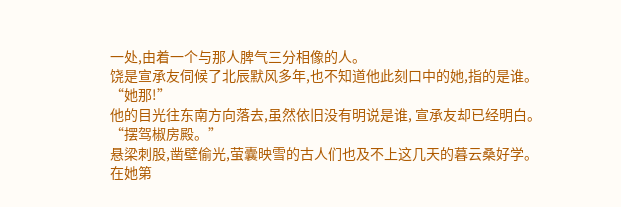一处,由着一个与那人脾气三分相像的人。
饶是宣承友伺候了北辰默风多年,也不知道他此刻口中的她,指的是谁。
“她那!”
他的目光往东南方向落去,虽然依旧没有明说是谁, 宣承友却已经明白。
“摆驾椒房殿。”
悬梁刺股,凿壁偷光,萤囊映雪的古人们也及不上这几天的暮云桑好学。
在她第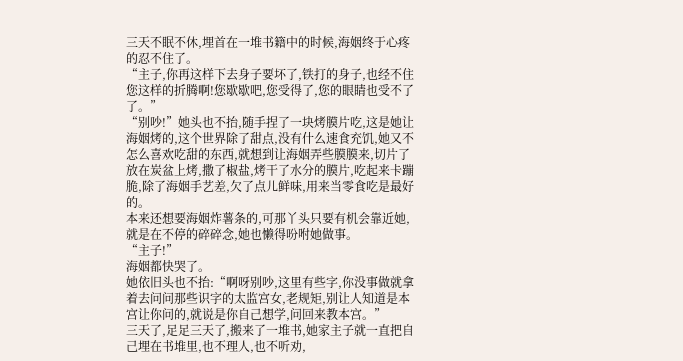三天不眠不休,埋首在一堆书籍中的时候,海姻终于心疼的忍不住了。
“主子,你再这样下去身子要坏了,铁打的身子,也经不住您这样的折腾啊!您歇歇吧,您受得了,您的眼睛也受不了了。”
“别吵!”她头也不抬,随手捏了一块烤膜片吃,这是她让海姻烤的,这个世界除了甜点,没有什么速食充饥,她又不怎么喜欢吃甜的东西,就想到让海姻弄些膜膜来,切片了放在炭盆上烤,撒了椒盐,烤干了水分的膜片,吃起来卡蹦脆,除了海姻手艺差,欠了点儿鲜味,用来当零食吃是最好的。
本来还想要海姻炸薯条的,可那丫头只要有机会靠近她,就是在不停的碎碎念,她也懒得吩咐她做事。
“主子!”
海姻都快哭了。
她依旧头也不抬:“啊呀别吵,这里有些字,你没事做就拿着去问问那些识字的太监宫女,老规矩,别让人知道是本宫让你问的,就说是你自己想学,问回来教本宫。”
三天了,足足三天了,搬来了一堆书,她家主子就一直把自己埋在书堆里,也不理人,也不听劝,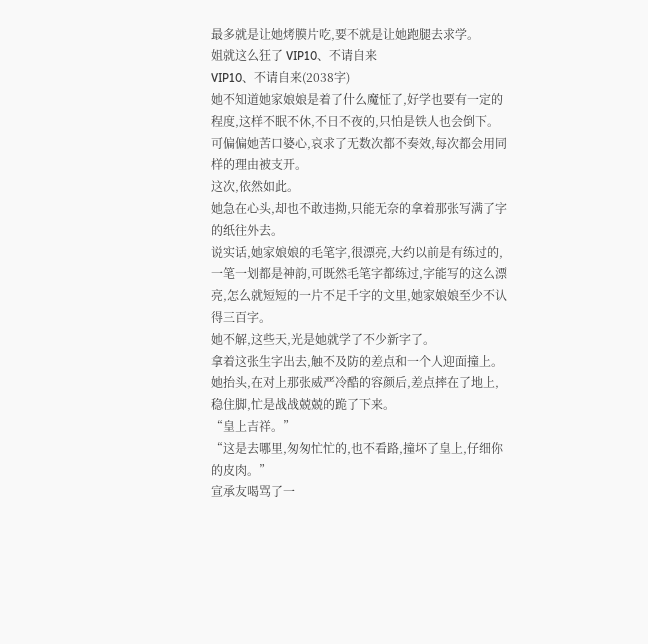最多就是让她烤膜片吃,要不就是让她跑腿去求学。
姐就这么狂了 VIP10、不请自来
VIP10、不请自来(2038字)
她不知道她家娘娘是着了什么魔怔了,好学也要有一定的程度,这样不眠不休,不日不夜的,只怕是铁人也会倒下。
可偏偏她苦口婆心,哀求了无数次都不奏效,每次都会用同样的理由被支开。
这次,依然如此。
她急在心头,却也不敢违拗,只能无奈的拿着那张写满了字的纸往外去。
说实话,她家娘娘的毛笔字,很漂亮,大约以前是有练过的,一笔一划都是神韵,可既然毛笔字都练过,字能写的这么漂亮,怎么就短短的一片不足千字的文里,她家娘娘至少不认得三百字。
她不解,这些天,光是她就学了不少新字了。
拿着这张生字出去,触不及防的差点和一个人迎面撞上。
她抬头,在对上那张威严冷酷的容颜后,差点摔在了地上,稳住脚,忙是战战兢兢的跪了下来。
“皇上吉祥。”
“这是去哪里,匆匆忙忙的,也不看路,撞坏了皇上,仔细你的皮肉。”
宣承友喝骂了一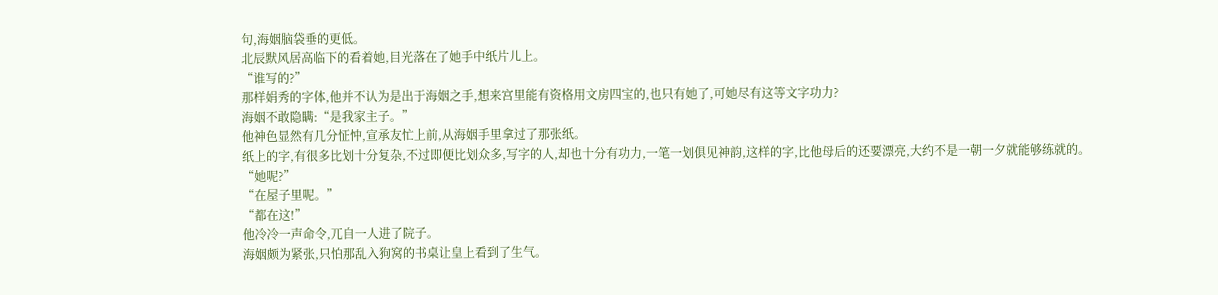句,海姻脑袋垂的更低。
北辰默风居高临下的看着她,目光落在了她手中纸片儿上。
“谁写的?”
那样娟秀的字体,他并不认为是出于海姻之手,想来宫里能有资格用文房四宝的,也只有她了,可她尽有这等文字功力?
海姻不敢隐瞒:“是我家主子。”
他神色显然有几分怔忡,宣承友忙上前,从海姻手里拿过了那张纸。
纸上的字,有很多比划十分复杂,不过即便比划众多,写字的人,却也十分有功力,一笔一划俱见神韵,这样的字,比他母后的还要漂亮,大约不是一朝一夕就能够练就的。
“她呢?”
“在屋子里呢。”
“都在这!”
他冷冷一声命令,兀自一人进了院子。
海姻颇为紧张,只怕那乱入狗窝的书桌让皇上看到了生气。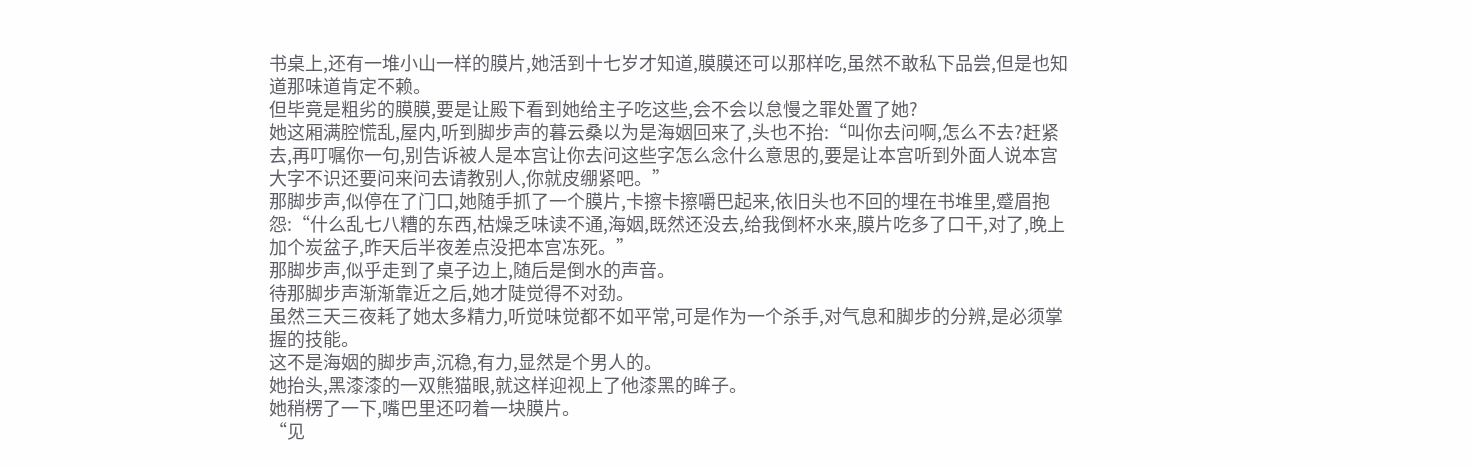书桌上,还有一堆小山一样的膜片,她活到十七岁才知道,膜膜还可以那样吃,虽然不敢私下品尝,但是也知道那味道肯定不赖。
但毕竟是粗劣的膜膜,要是让殿下看到她给主子吃这些,会不会以怠慢之罪处置了她?
她这厢满腔慌乱,屋内,听到脚步声的暮云桑以为是海姻回来了,头也不抬:“叫你去问啊,怎么不去?赶紧去,再叮嘱你一句,别告诉被人是本宫让你去问这些字怎么念什么意思的,要是让本宫听到外面人说本宫大字不识还要问来问去请教别人,你就皮绷紧吧。”
那脚步声,似停在了门口,她随手抓了一个膜片,卡擦卡擦嚼巴起来,依旧头也不回的埋在书堆里,蹙眉抱怨:“什么乱七八糟的东西,枯燥乏味读不通,海姻,既然还没去,给我倒杯水来,膜片吃多了口干,对了,晚上加个炭盆子,昨天后半夜差点没把本宫冻死。”
那脚步声,似乎走到了桌子边上,随后是倒水的声音。
待那脚步声渐渐靠近之后,她才陡觉得不对劲。
虽然三天三夜耗了她太多精力,听觉味觉都不如平常,可是作为一个杀手,对气息和脚步的分辨,是必须掌握的技能。
这不是海姻的脚步声,沉稳,有力,显然是个男人的。
她抬头,黑漆漆的一双熊猫眼,就这样迎视上了他漆黑的眸子。
她稍楞了一下,嘴巴里还叼着一块膜片。
“见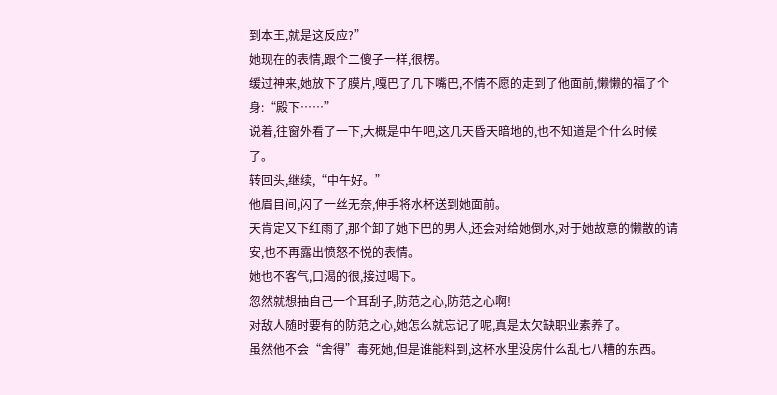到本王,就是这反应?”
她现在的表情,跟个二傻子一样,很楞。
缓过神来,她放下了膜片,嘎巴了几下嘴巴,不情不愿的走到了他面前,懒懒的福了个身:“殿下……”
说着,往窗外看了一下,大概是中午吧,这几天昏天暗地的,也不知道是个什么时候了。
转回头,继续,“中午好。”
他眉目间,闪了一丝无奈,伸手将水杯送到她面前。
天肯定又下红雨了,那个卸了她下巴的男人,还会对给她倒水,对于她故意的懒散的请安,也不再露出愤怒不悦的表情。
她也不客气,口渴的很,接过喝下。
忽然就想抽自己一个耳刮子,防范之心,防范之心啊!
对敌人随时要有的防范之心,她怎么就忘记了呢,真是太欠缺职业素养了。
虽然他不会“舍得”毒死她,但是谁能料到,这杯水里没房什么乱七八糟的东西。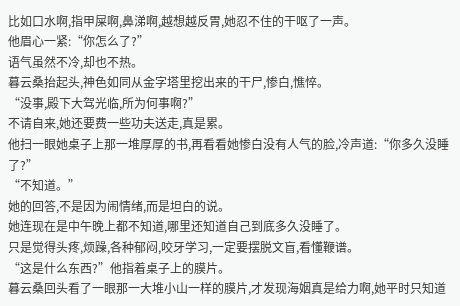比如口水啊,指甲屎啊,鼻涕啊,越想越反胃,她忍不住的干呕了一声。
他眉心一紧:“你怎么了?”
语气虽然不冷,却也不热。
暮云桑抬起头,神色如同从金字塔里挖出来的干尸,惨白,憔悴。
“没事,殿下大驾光临,所为何事啊?”
不请自来,她还要费一些功夫送走,真是累。
他扫一眼她桌子上那一堆厚厚的书,再看看她惨白没有人气的脸,冷声道:“你多久没睡了?”
“不知道。”
她的回答,不是因为闹情绪,而是坦白的说。
她连现在是中午晚上都不知道,哪里还知道自己到底多久没睡了。
只是觉得头疼,烦躁,各种郁闷,咬牙学习,一定要摆脱文盲,看懂鞭谱。
“这是什么东西?”他指着桌子上的膜片。
暮云桑回头看了一眼那一大堆小山一样的膜片,才发现海姻真是给力啊,她平时只知道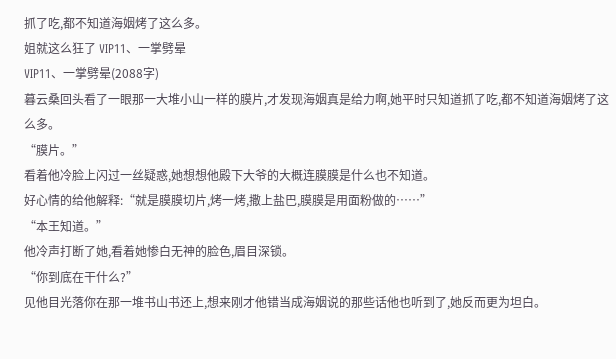抓了吃,都不知道海姻烤了这么多。
姐就这么狂了 VIP11、一掌劈晕
VIP11、一掌劈晕(2088字)
暮云桑回头看了一眼那一大堆小山一样的膜片,才发现海姻真是给力啊,她平时只知道抓了吃,都不知道海姻烤了这么多。
“膜片。”
看着他冷脸上闪过一丝疑惑,她想想他殿下大爷的大概连膜膜是什么也不知道。
好心情的给他解释:“就是膜膜切片,烤一烤,撒上盐巴,膜膜是用面粉做的……”
“本王知道。”
他冷声打断了她,看着她惨白无神的脸色,眉目深锁。
“你到底在干什么?”
见他目光落你在那一堆书山书还上,想来刚才他错当成海姻说的那些话他也听到了,她反而更为坦白。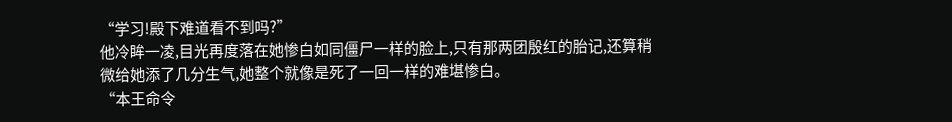“学习!殿下难道看不到吗?”
他冷眸一凌,目光再度落在她惨白如同僵尸一样的脸上,只有那两团殷红的胎记,还算稍微给她添了几分生气,她整个就像是死了一回一样的难堪惨白。
“本王命令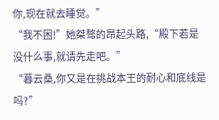你,现在就去睡觉。”
“我不困!”她桀骜的昂起头路,“殿下若是没什么事,就请先走吧。”
“暮云桑,你又是在挑战本王的耐心和底线是吗?”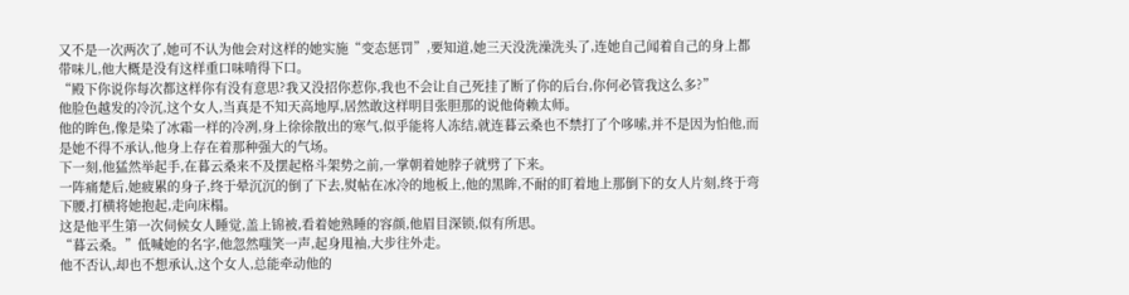又不是一次两次了,她可不认为他会对这样的她实施“变态惩罚”,要知道,她三天没洗澡洗头了,连她自己闻着自己的身上都带味儿,他大概是没有这样重口味啃得下口。
“殿下你说你每次都这样你有没有意思?我又没招你惹你,我也不会让自己死挂了断了你的后台,你何必管我这么多?”
他脸色越发的冷沉,这个女人,当真是不知天高地厚,居然敢这样明目张胆那的说他倚赖太师。
他的眸色,像是染了冰霜一样的冷冽,身上徐徐散出的寒气,似乎能将人冻结,就连暮云桑也不禁打了个哆嗦,并不是因为怕他,而是她不得不承认,他身上存在着那种强大的气场。
下一刻,他猛然举起手,在暮云桑来不及摆起格斗架势之前,一掌朝着她脖子就劈了下来。
一阵痛楚后,她疲累的身子,终于晕沉沉的倒了下去,熨帖在冰冷的地板上,他的黑眸,不耐的盯着地上那倒下的女人片刻,终于弯下腰,打横将她抱起,走向床榻。
这是他平生第一次伺候女人睡觉,盖上锦被,看着她熟睡的容颜,他眉目深锁,似有所思。
“暮云桑。”低喊她的名字,他忽然嗤笑一声,起身甩袖,大步往外走。
他不否认,却也不想承认,这个女人,总能牵动他的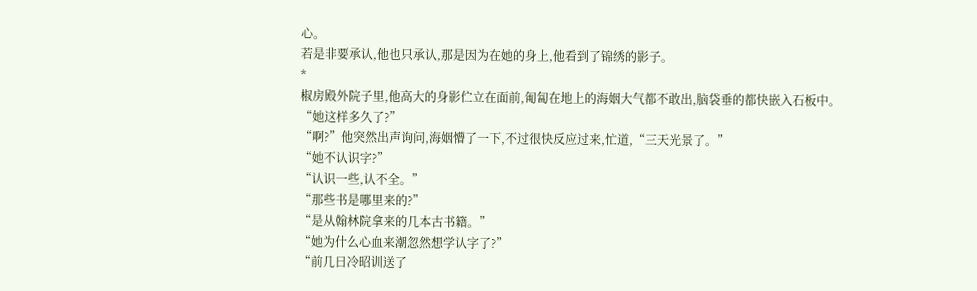心。
若是非要承认,他也只承认,那是因为在她的身上,他看到了锦绣的影子。
*
椒房殿外院子里,他高大的身影伫立在面前,匍匐在地上的海姻大气都不敢出,脑袋垂的都快嵌入石板中。
“她这样多久了?”
“啊?”他突然出声询问,海姻懵了一下,不过很快反应过来,忙道,“三天光景了。”
“她不认识字?”
“认识一些,认不全。”
“那些书是哪里来的?”
“是从翰林院拿来的几本古书籍。”
“她为什么心血来潮忽然想学认字了?”
“前几日冷昭训送了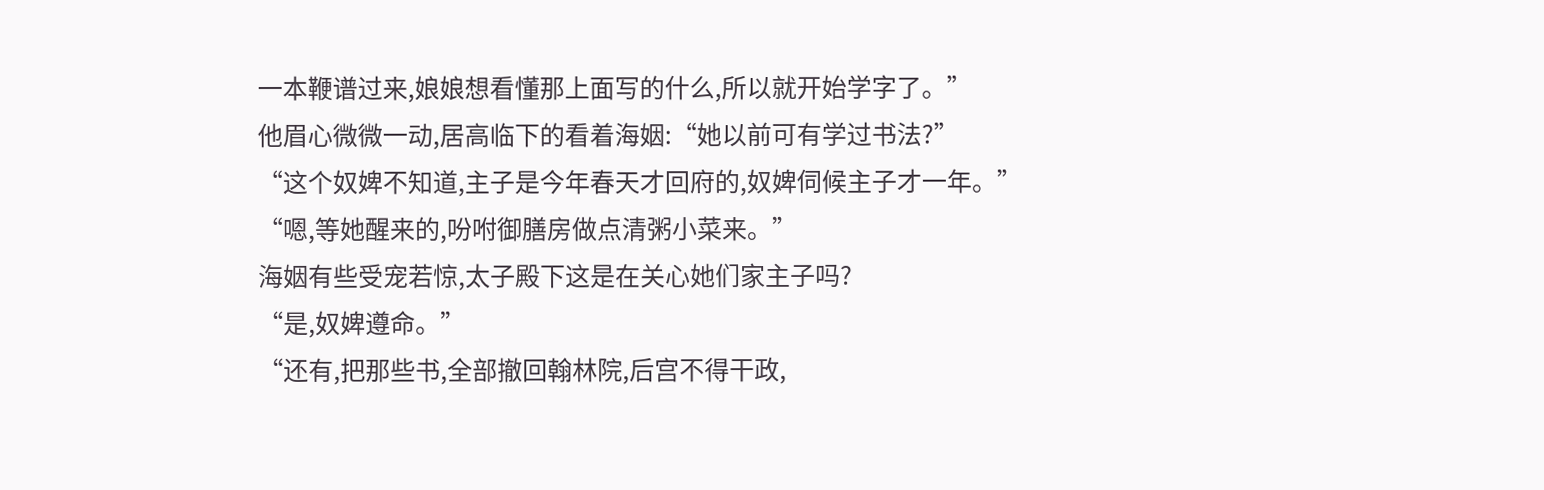一本鞭谱过来,娘娘想看懂那上面写的什么,所以就开始学字了。”
他眉心微微一动,居高临下的看着海姻:“她以前可有学过书法?”
“这个奴婢不知道,主子是今年春天才回府的,奴婢伺候主子才一年。”
“嗯,等她醒来的,吩咐御膳房做点清粥小菜来。”
海姻有些受宠若惊,太子殿下这是在关心她们家主子吗?
“是,奴婢遵命。”
“还有,把那些书,全部撤回翰林院,后宫不得干政,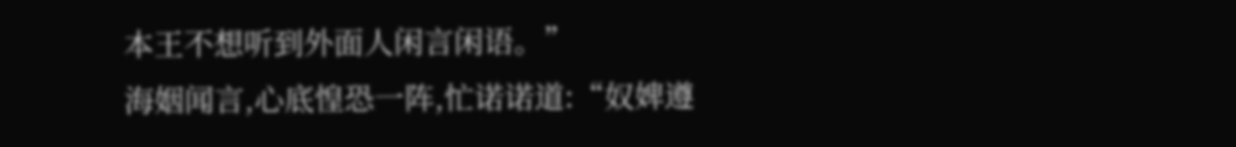本王不想听到外面人闲言闲语。”
海姻闻言,心底惶恐一阵,忙诺诺道:“奴婢遵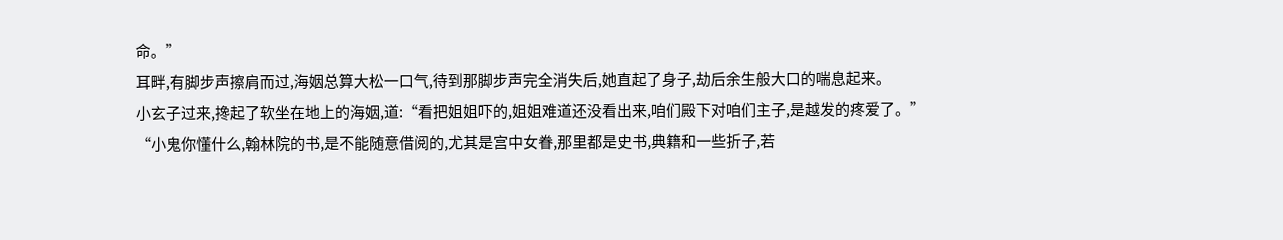命。”
耳畔,有脚步声擦肩而过,海姻总算大松一口气,待到那脚步声完全消失后,她直起了身子,劫后余生般大口的喘息起来。
小玄子过来,搀起了软坐在地上的海姻,道:“看把姐姐吓的,姐姐难道还没看出来,咱们殿下对咱们主子,是越发的疼爱了。”
“小鬼你懂什么,翰林院的书,是不能随意借阅的,尤其是宫中女眷,那里都是史书,典籍和一些折子,若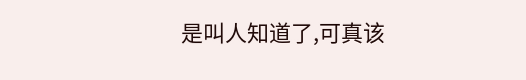是叫人知道了,可真该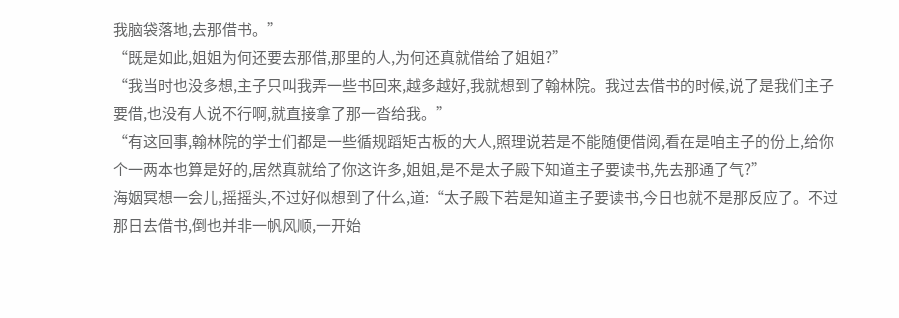我脑袋落地,去那借书。”
“既是如此,姐姐为何还要去那借,那里的人,为何还真就借给了姐姐?”
“我当时也没多想,主子只叫我弄一些书回来,越多越好,我就想到了翰林院。我过去借书的时候,说了是我们主子要借,也没有人说不行啊,就直接拿了那一沓给我。”
“有这回事,翰林院的学士们都是一些循规蹈矩古板的大人,照理说若是不能随便借阅,看在是咱主子的份上,给你个一两本也算是好的,居然真就给了你这许多,姐姐,是不是太子殿下知道主子要读书,先去那通了气?”
海姻冥想一会儿,摇摇头,不过好似想到了什么,道:“太子殿下若是知道主子要读书,今日也就不是那反应了。不过那日去借书,倒也并非一帆风顺,一开始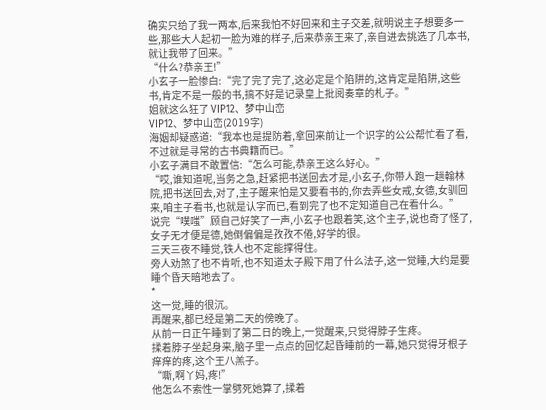确实只给了我一两本,后来我怕不好回来和主子交差,就明说主子想要多一些,那些大人起初一脸为难的样子,后来恭亲王来了,亲自进去挑选了几本书,就让我带了回来。”
“什么?恭亲王!”
小玄子一脸惨白:“完了完了完了,这必定是个陷阱的,这肯定是陷阱,这些书,肯定不是一般的书,搞不好是记录皇上批阅奏章的札子。”
姐就这么狂了 VIP12、梦中山峦
VIP12、梦中山峦(2019字)
海姻却疑惑道:“我本也是提防着,拿回来前让一个识字的公公帮忙看了看,不过就是寻常的古书典籍而已。”
小玄子满目不敢置信:“怎么可能,恭亲王这么好心。”
“哎,谁知道呢,当务之急,赶紧把书送回去才是,小玄子,你带人跑一趟翰林院,把书送回去,对了,主子醒来怕是又要看书的,你去弄些女戒,女德,女驯回来,咱主子看书,也就是认字而已,看到完了也不定知道自己在看什么。”
说完“噗嗤”顾自己好笑了一声,小玄子也跟着笑,这个主子,说也奇了怪了,女子无才便是德,她倒偏偏是孜孜不倦,好学的很。
三天三夜不睡觉,铁人也不定能撑得住。
旁人劝煞了也不肯听,也不知道太子殿下用了什么法子,这一觉睡,大约是要睡个昏天暗地去了。
*
这一觉,睡的很沉。
再醒来,都已经是第二天的傍晚了。
从前一日正午睡到了第二日的晚上,一觉醒来,只觉得脖子生疼。
揉着脖子坐起身来,脑子里一点点的回忆起昏睡前的一幕,她只觉得牙根子痒痒的疼,这个王八羔子。
“嘶,啊丫妈,疼!”
他怎么不索性一掌劈死她算了,揉着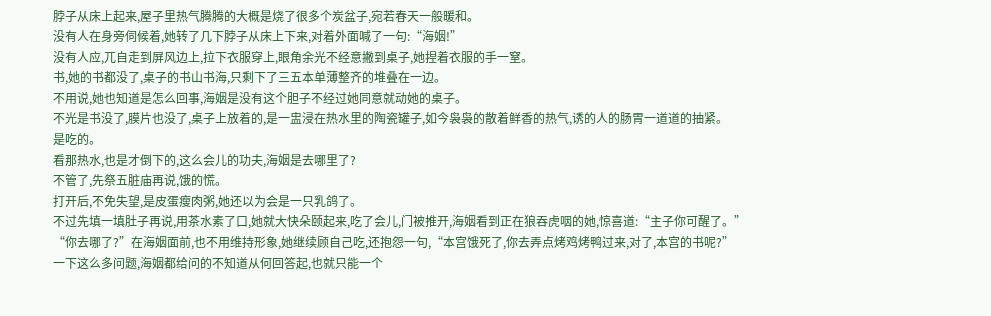脖子从床上起来,屋子里热气腾腾的大概是烧了很多个炭盆子,宛若春天一般暖和。
没有人在身旁伺候着,她转了几下脖子从床上下来,对着外面喊了一句:“海姻!”
没有人应,兀自走到屏风边上,拉下衣服穿上,眼角余光不经意撇到桌子,她捏着衣服的手一窒。
书,她的书都没了,桌子的书山书海,只剩下了三五本单薄整齐的堆叠在一边。
不用说,她也知道是怎么回事,海姻是没有这个胆子不经过她同意就动她的桌子。
不光是书没了,膜片也没了,桌子上放着的,是一盅浸在热水里的陶瓷罐子,如今袅袅的散着鲜香的热气,诱的人的肠胃一道道的抽紧。
是吃的。
看那热水,也是才倒下的,这么会儿的功夫,海姻是去哪里了?
不管了,先祭五脏庙再说,饿的慌。
打开后,不免失望,是皮蛋瘦肉粥,她还以为会是一只乳鸽了。
不过先填一填肚子再说,用茶水素了口,她就大快朵颐起来,吃了会儿,门被推开,海姻看到正在狼吞虎咽的她,惊喜道:“主子你可醒了。”
“你去哪了?”在海姻面前,也不用维持形象,她继续顾自己吃,还抱怨一句,“本宫饿死了,你去弄点烤鸡烤鸭过来,对了,本宫的书呢?”
一下这么多问题,海姻都给问的不知道从何回答起,也就只能一个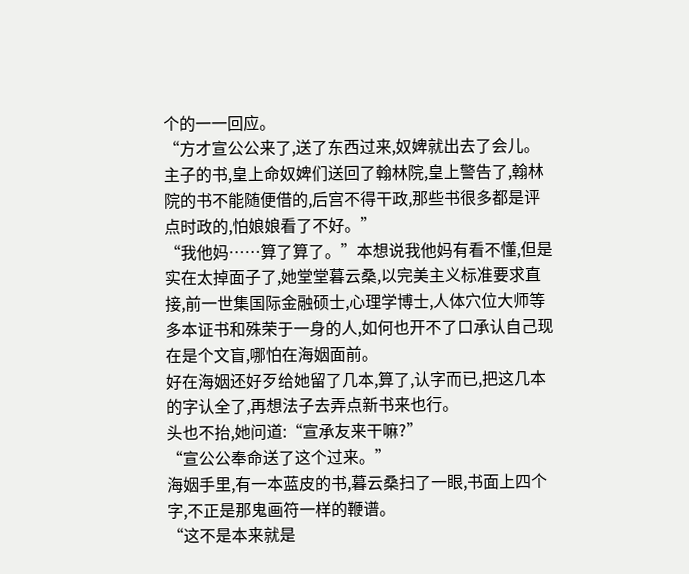个的一一回应。
“方才宣公公来了,送了东西过来,奴婢就出去了会儿。主子的书,皇上命奴婢们送回了翰林院,皇上警告了,翰林院的书不能随便借的,后宫不得干政,那些书很多都是评点时政的,怕娘娘看了不好。”
“我他妈……算了算了。”本想说我他妈有看不懂,但是实在太掉面子了,她堂堂暮云桑,以完美主义标准要求直接,前一世集国际金融硕士,心理学博士,人体穴位大师等多本证书和殊荣于一身的人,如何也开不了口承认自己现在是个文盲,哪怕在海姻面前。
好在海姻还好歹给她留了几本,算了,认字而已,把这几本的字认全了,再想法子去弄点新书来也行。
头也不抬,她问道:“宣承友来干嘛?”
“宣公公奉命送了这个过来。”
海姻手里,有一本蓝皮的书,暮云桑扫了一眼,书面上四个字,不正是那鬼画符一样的鞭谱。
“这不是本来就是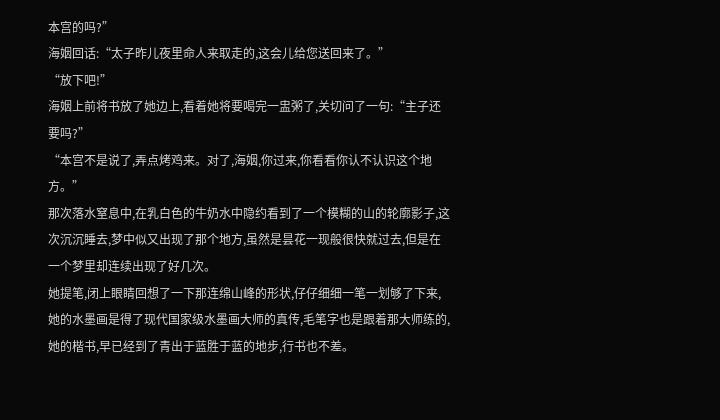本宫的吗?”
海姻回话:“太子昨儿夜里命人来取走的,这会儿给您送回来了。”
“放下吧!”
海姻上前将书放了她边上,看着她将要喝完一盅粥了,关切问了一句:“主子还要吗?”
“本宫不是说了,弄点烤鸡来。对了,海姻,你过来,你看看你认不认识这个地方。”
那次落水窒息中,在乳白色的牛奶水中隐约看到了一个模糊的山的轮廓影子,这次沉沉睡去,梦中似又出现了那个地方,虽然是昙花一现般很快就过去,但是在一个梦里却连续出现了好几次。
她提笔,闭上眼睛回想了一下那连绵山峰的形状,仔仔细细一笔一划够了下来,她的水墨画是得了现代国家级水墨画大师的真传,毛笔字也是跟着那大师练的,她的楷书,早已经到了青出于蓝胜于蓝的地步,行书也不差。